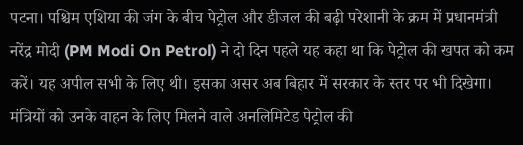पटना। पश्चिम एशिया की जंग के बीच पेट्रोल और डीजल की बढ़ी परेशानी के क्रम में प्रधानमंत्री नरेंद्र मोदी (PM Modi On Petrol) ने दो दिन पहले यह कहा था कि पेट्रोल की खपत को कम करें। यह अपील सभी के लिए थी। इसका असर अब बिहार में सरकार के स्तर पर भी दिखेगा।
मंत्रियों को उनके वाहन के लिए मिलने वाले अनलिमिटेड पेट्रोल की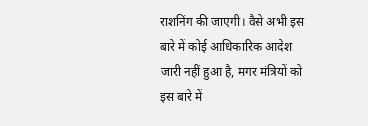राशनिंग की जाएगी। वैसे अभी इस बारे में कोई आधिकारिक आदेश जारी नहीं हुआ है, मगर मंत्रियों को इस बारे में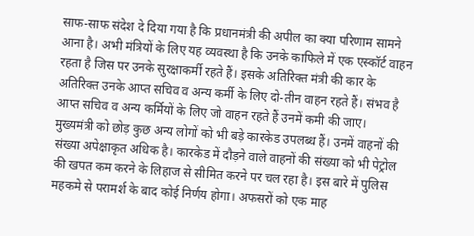साफ-साफ संदेश दे दिया गया है कि प्रधानमंत्री की अपील का क्या परिणाम सामने आना है। अभी मंत्रियों के लिए यह व्यवस्था है कि उनके काफिले में एक एस्कॉर्ट वाहन रहता है जिस पर उनके सुरक्षाकर्मी रहते हैं। इसके अतिरिक्त मंत्री की कार के अतिरिक्त उनके आप्त सचिव व अन्य कर्मी के लिए दो-तीन वाहन रहते हैं। संभव है आप्त सचिव व अन्य कर्मियों के लिए जो वाहन रहते हैं उनमें कमी की जाए।
मुख्यमंत्री को छोड़ कुछ अन्य लोगों को भी बड़े कारकेड उपलब्ध हैं। उनमें वाहनों की संख्या अपेक्षाकृत अधिक है। कारकेड में दौड़ने वाले वाहनों की संख्या को भी पेट्रोल की खपत कम करने के लिहाज से सीमित करने पर चल रहा है। इस बारे में पुलिस महकमे से परामर्श के बाद कोई निर्णय होगा। अफसरों को एक माह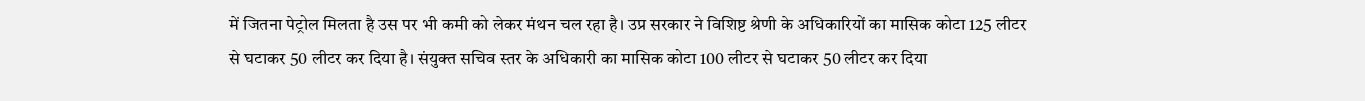में जितना पेट्रोल मिलता है उस पर भी कमी को लेकर मंथन चल रहा है। उप्र सरकार ने विशिष्ट श्रेणी के अधिकारियों का मासिक कोटा 125 लीटर से घटाकर 50 लीटर कर दिया है। संयुक्त सचिव स्तर के अधिकारी का मासिक कोटा 100 लीटर से घटाकर 50 लीटर कर दिया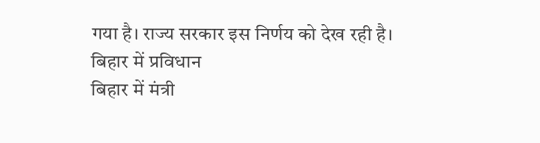गया है। राज्य सरकार इस निर्णय को देख रही है।
बिहार में प्रविधान
बिहार में मंत्री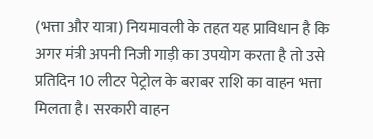(भत्ता और यात्रा) नियमावली के तहत यह प्राविधान है कि अगर मंत्री अपनी निजी गाड़ी का उपयोग करता है तो उसे प्रतिदिन 10 लीटर पेट्रोल के बराबर राशि का वाहन भत्ता मिलता है। सरकारी वाहन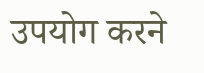उपयोग करने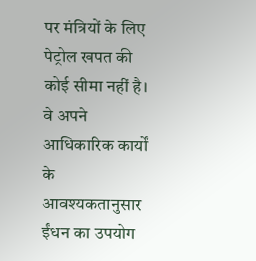पर मंत्रियों के लिए पेट्रोल खपत की कोई सीमा नहीं है। वे अपने आधिकारिक कार्यों के आवश्यकतानुसार ईंधन का उपयोग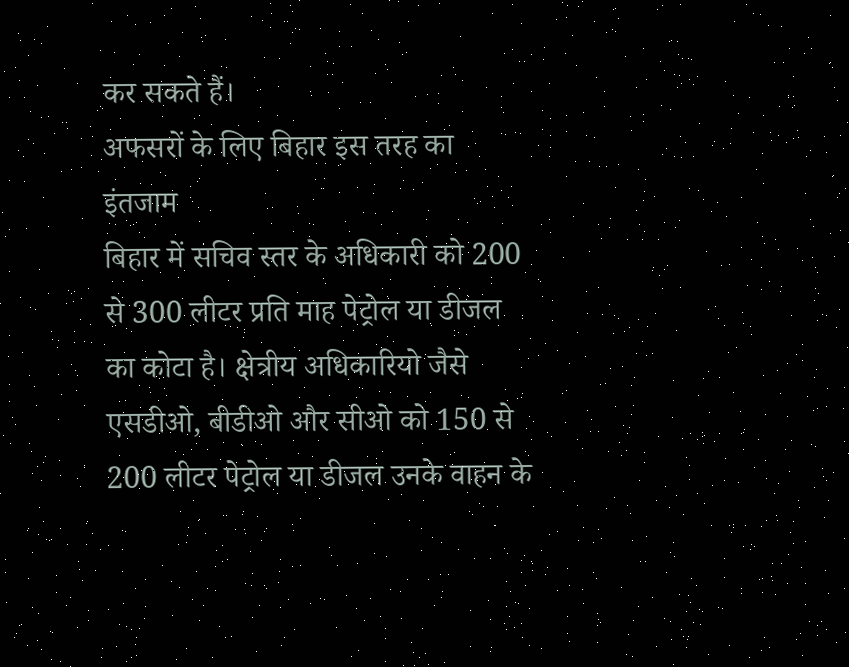कर सकते हैं।
अफसरों के लिए बिहार इस तरह का इंतजाम
बिहार में सचिव स्तर के अधिकारी को 200 से 300 लीटर प्रति माह पेट्रोल या डीजल का कोटा है। क्षेत्रीय अधिकारियो जैसे एसडीओ, बीडीओ और सीओ को 150 से 200 लीटर पेट्रोल या डीजल उनके वाहन के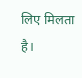लिए मिलता है।